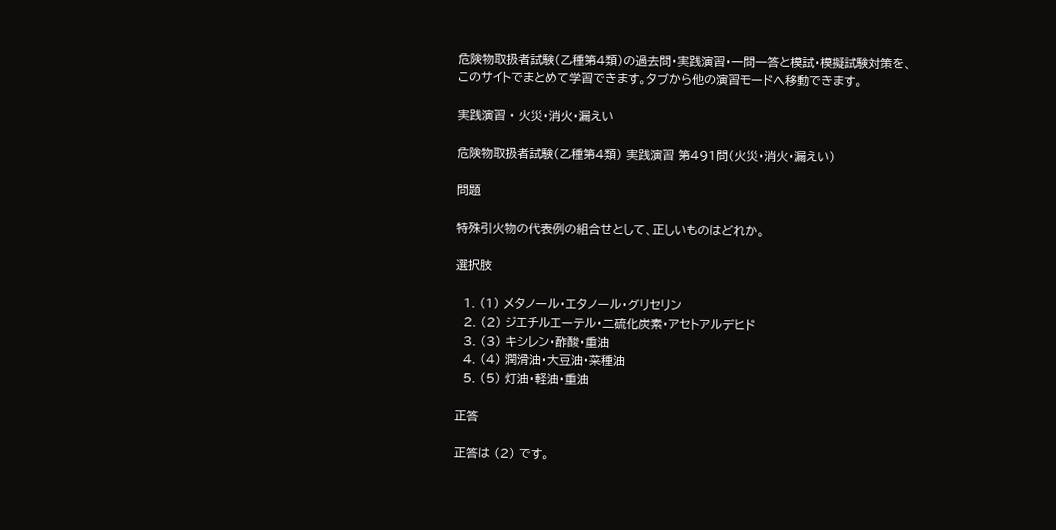危険物取扱者試験(乙種第4類)の過去問・実践演習・一問一答と模試・模擬試験対策を、このサイトでまとめて学習できます。タブから他の演習モードへ移動できます。

実践演習 · 火災・消火・漏えい

危険物取扱者試験(乙種第4類) 実践演習 第491問(火災・消火・漏えい)

問題

特殊引火物の代表例の組合せとして、正しいものはどれか。

選択肢

  1. (1) メタノール・エタノール・グリセリン
  2. (2) ジエチルエーテル・二硫化炭素・アセトアルデヒド
  3. (3) キシレン・酢酸・重油
  4. (4) 潤滑油・大豆油・菜種油
  5. (5) 灯油・軽油・重油

正答

正答は (2) です。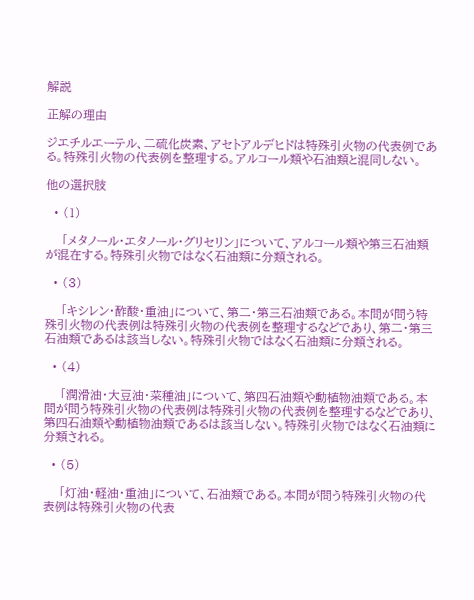解説

正解の理由

ジエチルエーテル、二硫化炭素、アセトアルデヒドは特殊引火物の代表例である。特殊引火物の代表例を整理する。アルコール類や石油類と混同しない。

他の選択肢

  • (1)

    「メタノール・エタノール・グリセリン」について、アルコール類や第三石油類が混在する。特殊引火物ではなく石油類に分類される。

  • (3)

    「キシレン・酢酸・重油」について、第二・第三石油類である。本問が問う特殊引火物の代表例は特殊引火物の代表例を整理するなどであり、第二・第三石油類であるは該当しない。特殊引火物ではなく石油類に分類される。

  • (4)

    「潤滑油・大豆油・菜種油」について、第四石油類や動植物油類である。本問が問う特殊引火物の代表例は特殊引火物の代表例を整理するなどであり、第四石油類や動植物油類であるは該当しない。特殊引火物ではなく石油類に分類される。

  • (5)

    「灯油・軽油・重油」について、石油類である。本問が問う特殊引火物の代表例は特殊引火物の代表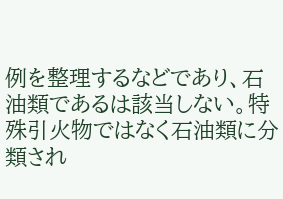例を整理するなどであり、石油類であるは該当しない。特殊引火物ではなく石油類に分類され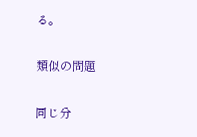る。

類似の問題

同じ分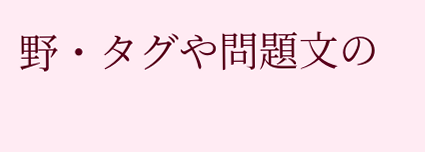野・タグや問題文の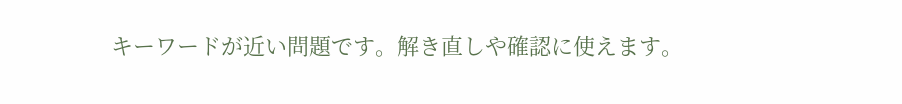キーワードが近い問題です。解き直しや確認に使えます。